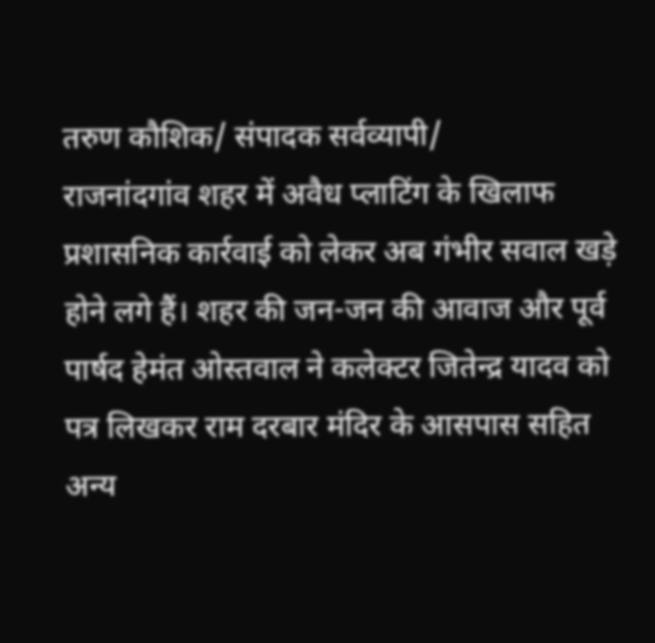तरुण कौशिक/ संपादक सर्वव्यापी/
राजनांदगांव शहर में अवैध प्लाटिंग के खिलाफ प्रशासनिक कार्रवाई को लेकर अब गंभीर सवाल खड़े होने लगे हैं। शहर की जन-जन की आवाज और पूर्व पार्षद हेमंत ओस्तवाल ने कलेक्टर जितेन्द्र यादव को पत्र लिखकर राम दरबार मंदिर के आसपास सहित अन्य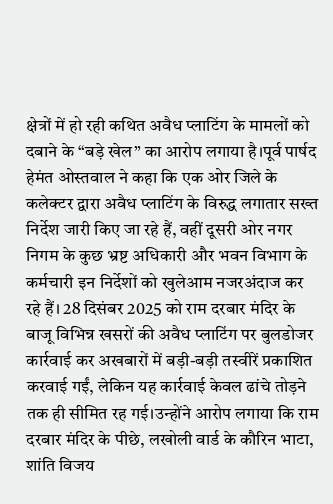क्षेत्रों में हो रही कथित अवैध प्लाटिंग के मामलों को दबाने के “बड़े खेल” का आरोप लगाया है।पूर्व पार्षद हेमंत ओस्तवाल ने कहा कि एक ओर जिले के कलेक्टर द्वारा अवैध प्लाटिंग के विरुद्ध लगातार सख्त निर्देश जारी किए जा रहे हैं, वहीं दूसरी ओर नगर निगम के कुछ भ्रष्ट अधिकारी और भवन विभाग के कर्मचारी इन निर्देशों को खुलेआम नजरअंदाज कर रहे हैं। 28 दिसंबर 2025 को राम दरबार मंदिर के बाजू विभिन्न खसरों की अवैध प्लाटिंग पर बुलडोजर कार्रवाई कर अखबारों में बड़ी-बड़ी तस्वीरें प्रकाशित करवाई गईं, लेकिन यह कार्रवाई केवल ढांचे तोड़ने तक ही सीमित रह गई।उन्होंने आरोप लगाया कि राम दरबार मंदिर के पीछे, लखोली वार्ड के कौरिन भाटा, शांति विजय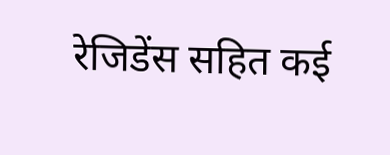रेजिडेंस सहित कई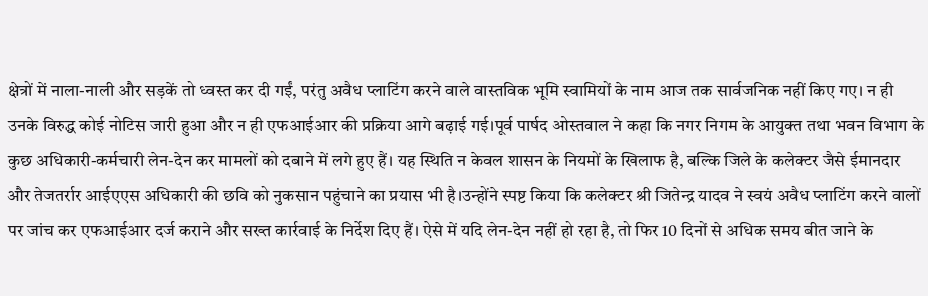क्षेत्रों में नाला-नाली और सड़कें तो ध्वस्त कर दी गईं, परंतु अवैध प्लाटिंग करने वाले वास्तविक भूमि स्वामियों के नाम आज तक सार्वजनिक नहीं किए गए। न ही उनके विरुद्ध कोई नोटिस जारी हुआ और न ही एफआईआर की प्रक्रिया आगे बढ़ाई गई।पूर्व पार्षद ओस्तवाल ने कहा कि नगर निगम के आयुक्त तथा भवन विभाग के कुछ अधिकारी-कर्मचारी लेन-देन कर मामलों को दबाने में लगे हुए हैं। यह स्थिति न केवल शासन के नियमों के खिलाफ है, बल्कि जिले के कलेक्टर जैसे ईमानदार और तेजतर्रार आईएएस अधिकारी की छवि को नुकसान पहुंचाने का प्रयास भी है।उन्होंने स्पष्ट किया कि कलेक्टर श्री जितेन्द्र यादव ने स्वयं अवैध प्लाटिंग करने वालों पर जांच कर एफआईआर दर्ज कराने और सख्त कार्रवाई के निर्देश दिए हैं। ऐसे में यदि लेन-देन नहीं हो रहा है, तो फिर 10 दिनों से अधिक समय बीत जाने के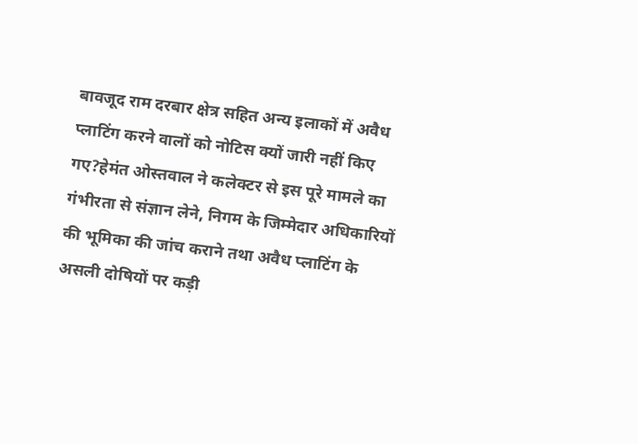बावजूद राम दरबार क्षेत्र सहित अन्य इलाकों में अवैध प्लाटिंग करने वालों को नोटिस क्यों जारी नहीं किए गए?हेमंत ओस्तवाल ने कलेक्टर से इस पूरे मामले का गंभीरता से संज्ञान लेने, निगम के जिम्मेदार अधिकारियों की भूमिका की जांच कराने तथा अवैध प्लाटिंग के असली दोषियों पर कड़ी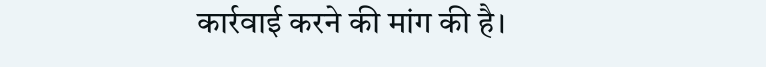कार्रवाई करने की मांग की है।